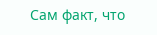Сам факт, что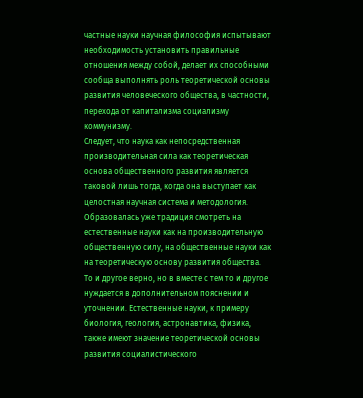частные науки научная философия испытывают необходимость установить правильные отношения между собой, делает их способными сообща выполнять роль теоретической основы развития человеческого общества, в частности, перехода от капитализма социализму коммунизму.
Следует, что наука как непосредственная производительная сила как теоретическая основа общественного развития является таковой лишь тогда, когда она выступает как целостная научная система и методология. Образовалась уже традиция смотреть на естественные науки как на производительную общественную силу, на общественные науки как на теоретическую основу развития общества. То и другое верно, но в вместе с тем то и другое нуждается в дополнительном пояснении и уточнении. Естественные науки, к примеру биология, геология, астронавтика, физика, также имеют значение теоретической основы развития социалистического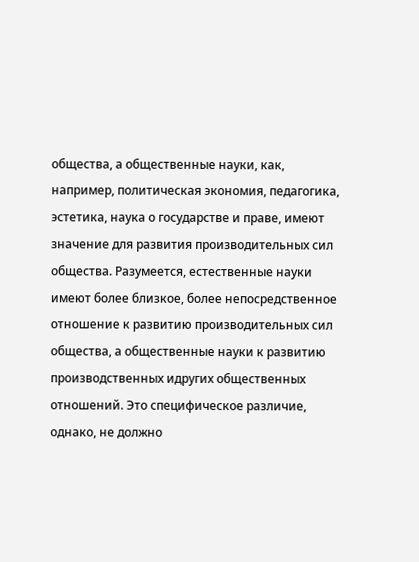общества, а общественные науки, как, например, политическая экономия, педагогика, эстетика, наука о государстве и праве, имеют значение для развития производительных сил общества. Разумеется, естественные науки имеют более близкое, более непосредственное отношение к развитию производительных сил общества, а общественные науки к развитию производственных идругих общественных отношений. Это специфическое различие, однако, не должно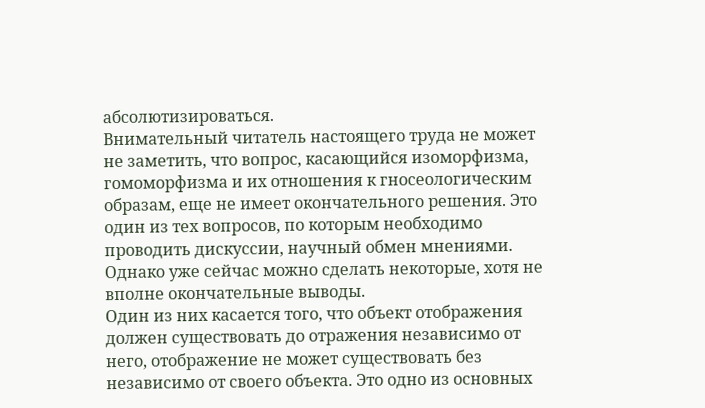абсолютизироваться.
Внимательный читатель настоящего труда не может не заметить, что вопрос, касающийся изоморфизма, гомоморфизма и их отношения к гносеологическим образам, еще не имеет окончательного решения. Это один из тех вопросов, по которым необходимо проводить дискуссии, научный обмен мнениями. Однако уже сейчас можно сделать некоторые, хотя не вполне окончательные выводы.
Один из них касается того, что объект отображения должен существовать до отражения независимо от него, отображение не может существовать без независимо от своего объекта. Это одно из основных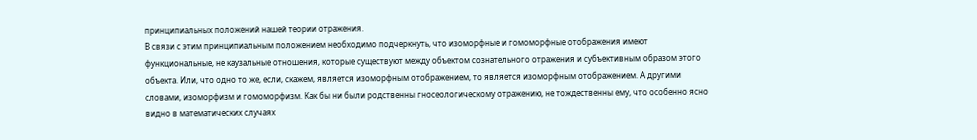принципиальных положений нашей теории отражения.
В связи с этим принципиальным положением необходимо подчеркнуть, что изоморфные и гомоморфные отображения имеют функциональные, не каузальные отношения, которые существуют между объектом сознательного отражения и субъективным образом этого объекта. Или, что одно то же, если, скажем, является изоморфным отображением, то является изоморфным отображением. А другими словами, изоморфизм и гомоморфизм. Как бы ни были родственны гносеологическому отражению, не тождественны ему, что особенно ясно видно в математических случаях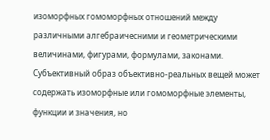изоморфных гомоморфных отношений между различными алгебраичесними и геометрическими величинами, фигурами, формулами, законами.
Субъективный образ объективно-реальных вещей может содержать изоморфные или гомоморфные элементы, функции и значения, но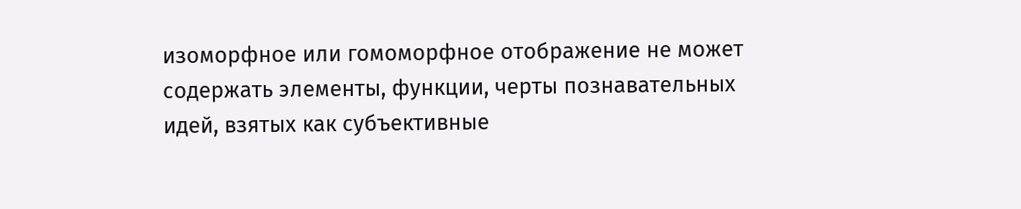изоморфное или гомоморфное отображение не может содержать элементы, функции, черты познавательных идей, взятых как субъективные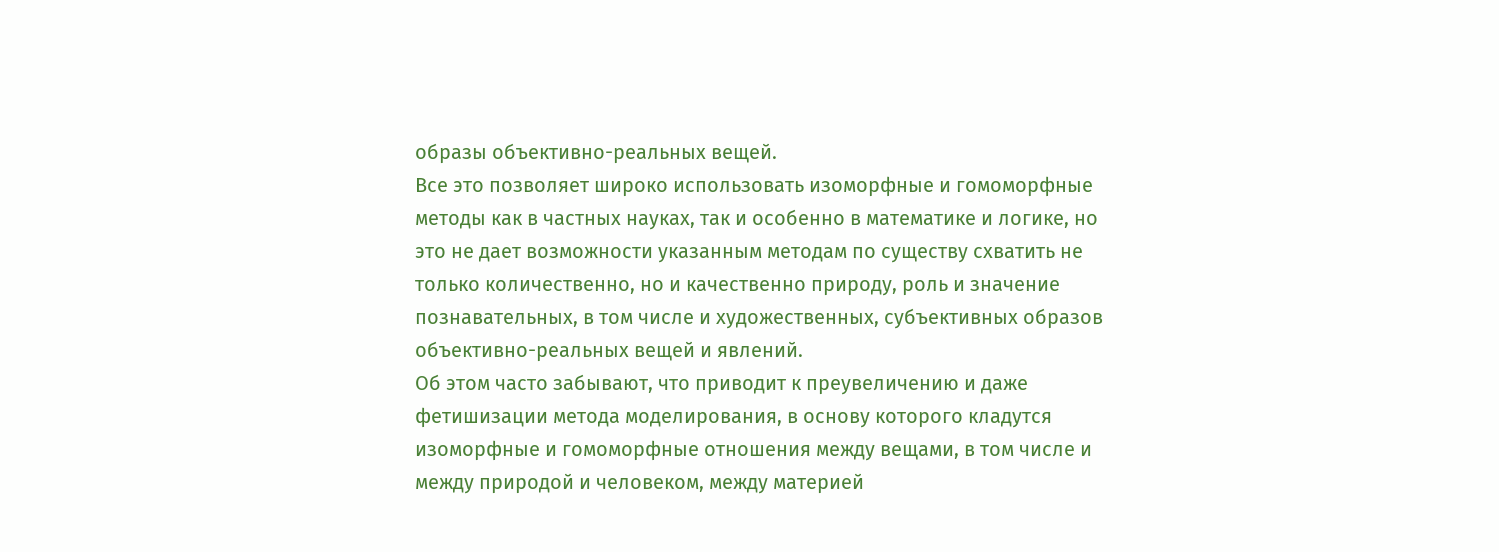образы объективно-реальных вещей.
Все это позволяет широко использовать изоморфные и гомоморфные методы как в частных науках, так и особенно в математике и логике, но это не дает возможности указанным методам по существу схватить не только количественно, но и качественно природу, роль и значение познавательных, в том числе и художественных, субъективных образов объективно-реальных вещей и явлений.
Об этом часто забывают, что приводит к преувеличению и даже фетишизации метода моделирования, в основу которого кладутся изоморфные и гомоморфные отношения между вещами, в том числе и между природой и человеком, между материей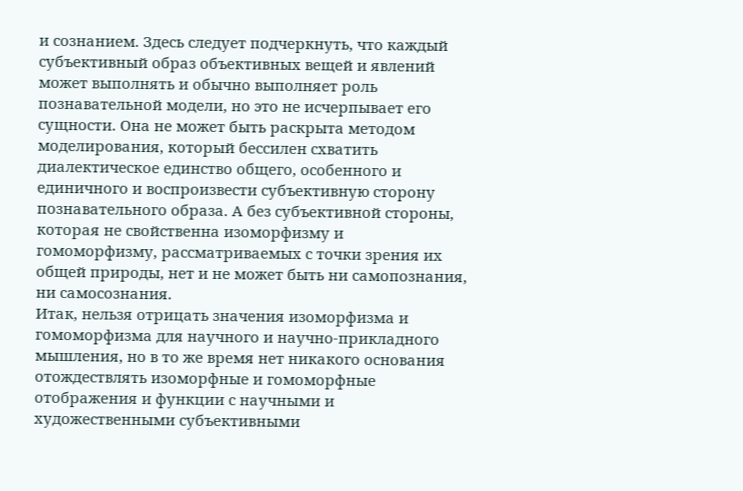и сознанием. Здесь следует подчеркнуть, что каждый субъективный образ объективных вещей и явлений может выполнять и обычно выполняет роль познавательной модели, но это не исчерпывает его сущности. Она не может быть раскрыта методом моделирования, который бессилен схватить диалектическое единство общего, особенного и единичного и воспроизвести субъективную сторону познавательного образа. А без субъективной стороны, которая не свойственна изоморфизму и гомоморфизму, рассматриваемых с точки зрения их общей природы, нет и не может быть ни самопознания, ни самосознания.
Итак, нельзя отрицать значения изоморфизма и гомоморфизма для научного и научно-прикладного мышления, но в то же время нет никакого основания отождествлять изоморфные и гомоморфные отображения и функции с научными и художественными субъективными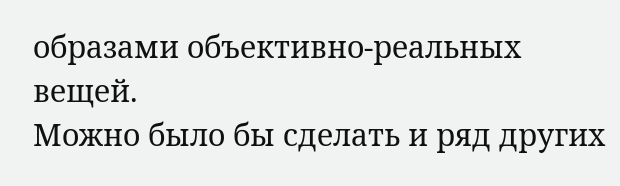образами объективно-реальных вещей.
Можно было бы сделать и ряд других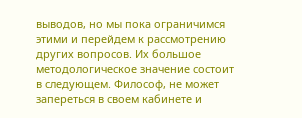выводов, но мы пока ограничимся этими и перейдем к рассмотрению других вопросов. Их большое методологическое значение состоит в следующем. Философ, не может запереться в своем кабинете и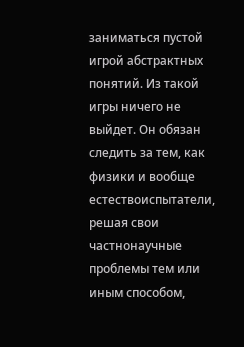заниматься пустой игрой абстрактных понятий. Из такой игры ничего не выйдет. Он обязан следить за тем, как физики и вообще естествоиспытатели, решая свои частнонаучные проблемы тем или иным способом,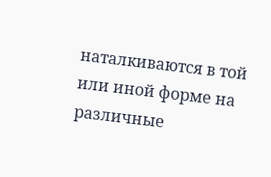наталкиваются в той или иной форме на различные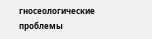гносеологические проблемы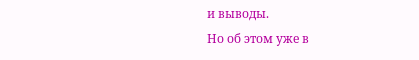и выводы.
Но об этом уже в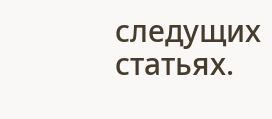следущих статьях.